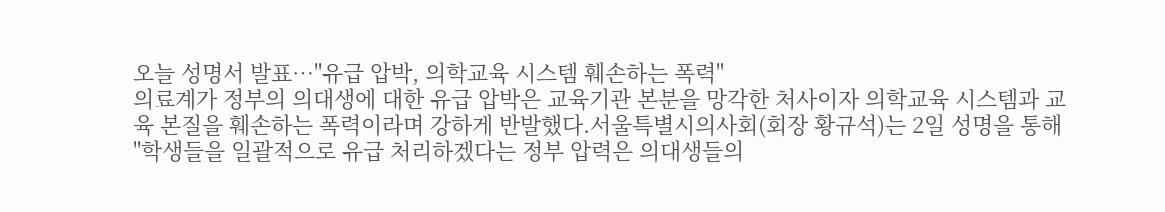오늘 성명서 발표…"유급 압박, 의학교육 시스템 훼손하는 폭력"
의료계가 정부의 의대생에 대한 유급 압박은 교육기관 본분을 망각한 처사이자 의학교육 시스템과 교육 본질을 훼손하는 폭력이라며 강하게 반발했다.서울특별시의사회(회장 황규석)는 2일 성명을 통해 "학생들을 일괄적으로 유급 처리하겠다는 정부 압력은 의대생들의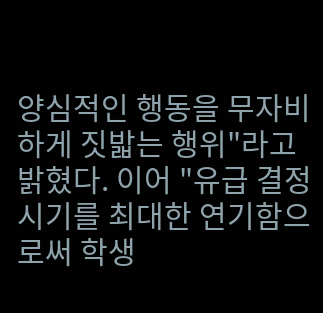양심적인 행동을 무자비하게 짓밟는 행위"라고 밝혔다. 이어 "유급 결정시기를 최대한 연기함으로써 학생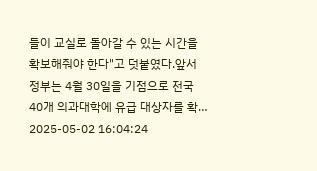들이 교실로 돌아갈 수 있는 시간을 확보해줘야 한다"고 덧붙였다.앞서 정부는 4월 30일을 기점으로 전국 40개 의과대학에 유급 대상자를 확…
2025-05-02 16:04:24